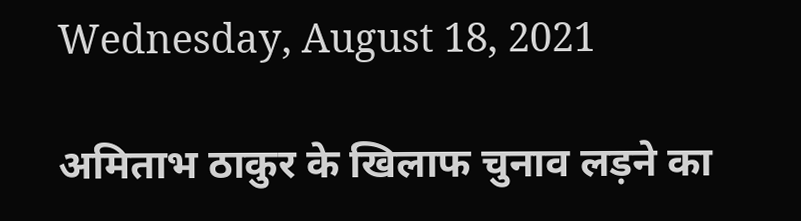Wednesday, August 18, 2021

अमिताभ ठाकुर के खिलाफ चुनाव लड़ने का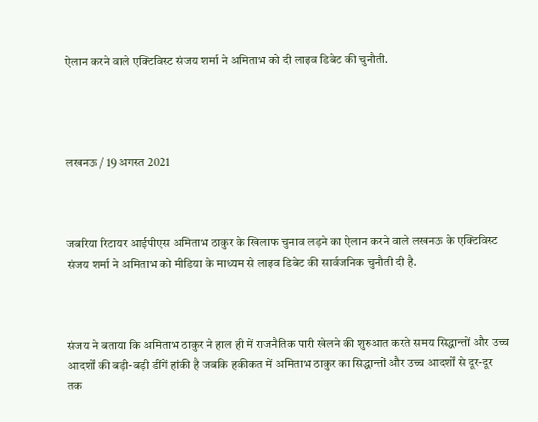ऐलान करने वाले एक्टिविस्ट संजय शर्मा ने अमिताभ को दी लाइव डिबेट की चुनौती.




लखनऊ / 19 अगस्त 2021



जबरिया रिटायर आईपीएस अमिताभ ठाकुर के खिलाफ चुनाव लड़ने का ऐलान करने वाले लखनऊ के एक्टिविस्ट संजय शर्मा ने अमिताभ को मीडिया के माध्यम से लाइव डिबेट की सार्वजनिक चुनौती दी है.



संजय ने बताया कि अमिताभ ठाकुर ने हाल ही में राजनैतिक पारी खेलने की शुरुआत करते समय सिद्धान्तों और उच्च आदर्शों की बड़ी-बड़ी डींगें हांकी है जबकि हकीकत में अमिताभ ठाकुर का सिद्धान्तों और उच्च आदर्शों से दूर-दूर तक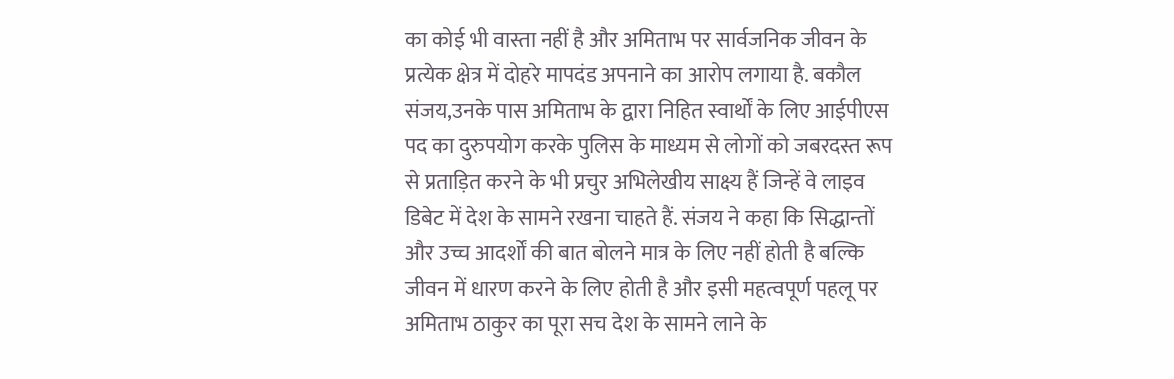का कोई भी वास्ता नहीं है और अमिताभ पर सार्वजनिक जीवन के प्रत्येक क्षेत्र में दोहरे मापदंड अपनाने का आरोप लगाया है. बकौल संजय,उनके पास अमिताभ के द्वारा निहित स्वार्थों के लिए आईपीएस पद का दुरुपयोग करके पुलिस के माध्यम से लोगों को जबरदस्त रूप से प्रताड़ित करने के भी प्रचुर अभिलेखीय साक्ष्य हैं जिन्हें वे लाइव डिबेट में देश के सामने रखना चाहते हैं. संजय ने कहा कि सिद्धान्तों और उच्च आदर्शों की बात बोलने मात्र के लिए नहीं होती है बल्कि जीवन में धारण करने के लिए होती है और इसी महत्वपूर्ण पहलू पर अमिताभ ठाकुर का पूरा सच देश के सामने लाने के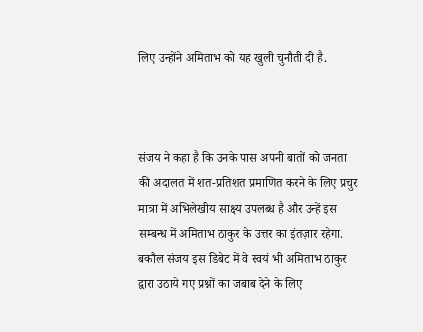लिए उन्होंने अमिताभ को यह खुली चुनौती दी है.



संजय ने कहा है कि उनके पास अपनी बातों को जनता की अदालत में शत-प्रतिशत प्रमाणित करने के लिए प्रचुर मात्रा में अभिलेखीय साक्ष्य उपलब्ध है और उन्हें इस सम्बन्ध में अमिताभ ठाकुर के उत्तर का इंतज़ार रहेगा. बकौल संजय इस डिबेट में वे स्वयं भी अमिताभ ठाकुर द्वारा उठाये गए प्रश्नों का जबाब देने के लिए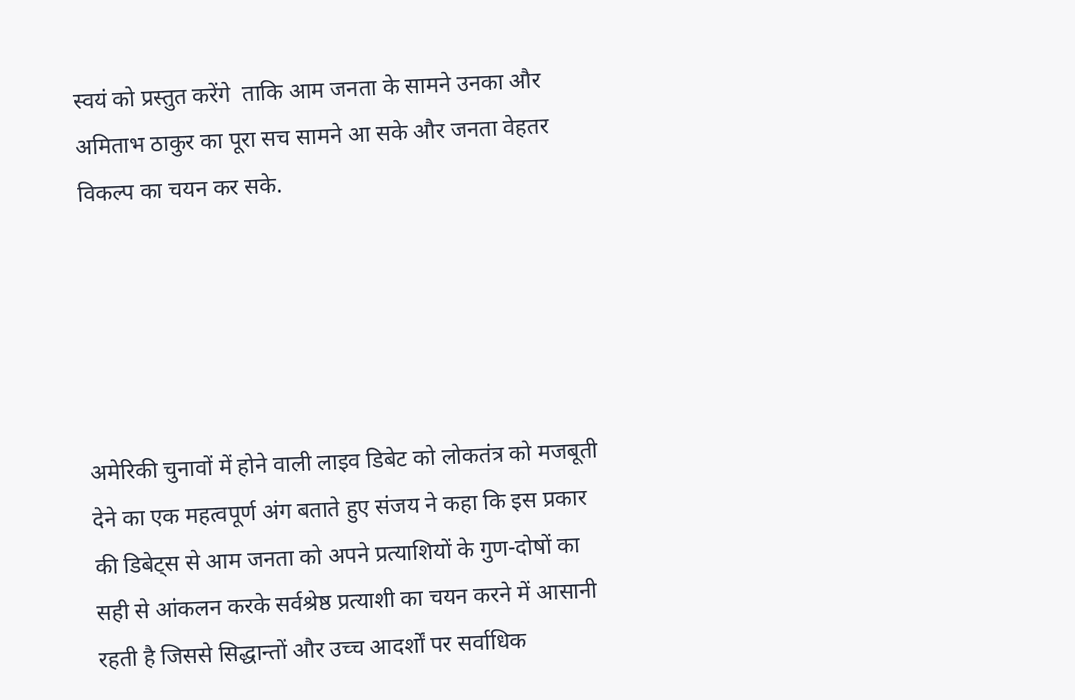स्वयं को प्रस्तुत करेंगे  ताकि आम जनता के सामने उनका और अमिताभ ठाकुर का पूरा सच सामने आ सके और जनता वेहतर विकल्प का चयन कर सके.





अमेरिकी चुनावों में होने वाली लाइव डिबेट को लोकतंत्र को मजबूती देने का एक महत्वपूर्ण अंग बताते हुए संजय ने कहा कि इस प्रकार की डिबेट्स से आम जनता को अपने प्रत्याशियों के गुण-दोषों का सही से आंकलन करके सर्वश्रेष्ठ प्रत्याशी का चयन करने में आसानी रहती है जिससे सिद्धान्तों और उच्च आदर्शों पर सर्वाधिक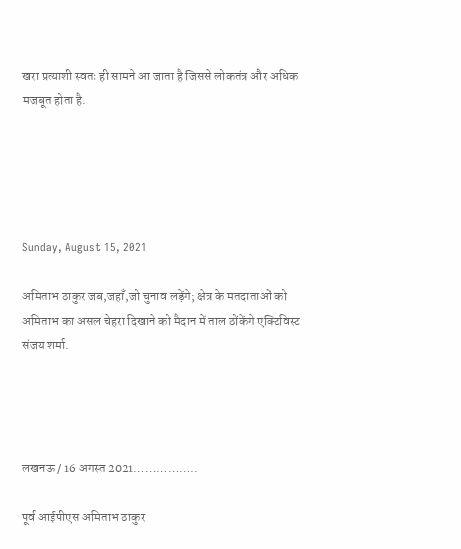खरा प्रत्याशी स्वतः ही सामने आ जाता है जिससे लोकतंत्र और अधिक मजबूत होता है.





Sunday, August 15, 2021

अमिताभ ठाकुर जब,जहाँ,जो चुनाव लड़ेंगे; क्षेत्र के मतदाताओं को अमिताभ का असल चेहरा दिखाने को मैदान में ताल ठोंकेंगे एक्टिविस्ट संजय शर्मा.




लखनऊ / 16 अगस्त 2021……………..

पूर्व आईपीएस अमिताभ ठाकुर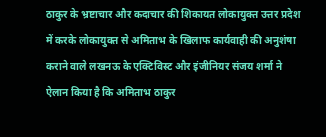ठाकुर के भ्रष्टाचार और कदाचार की शिकायत लोकायुक्त उत्तर प्रदेश में करके लोकायुक्त से अमिताभ के खिलाफ कार्यवाही की अनुशंषा कराने वाले लखनऊ के एक्टिविस्ट और इंजीनियर संजय शर्मा ने ऐलान किया है कि अमिताभ ठाकुर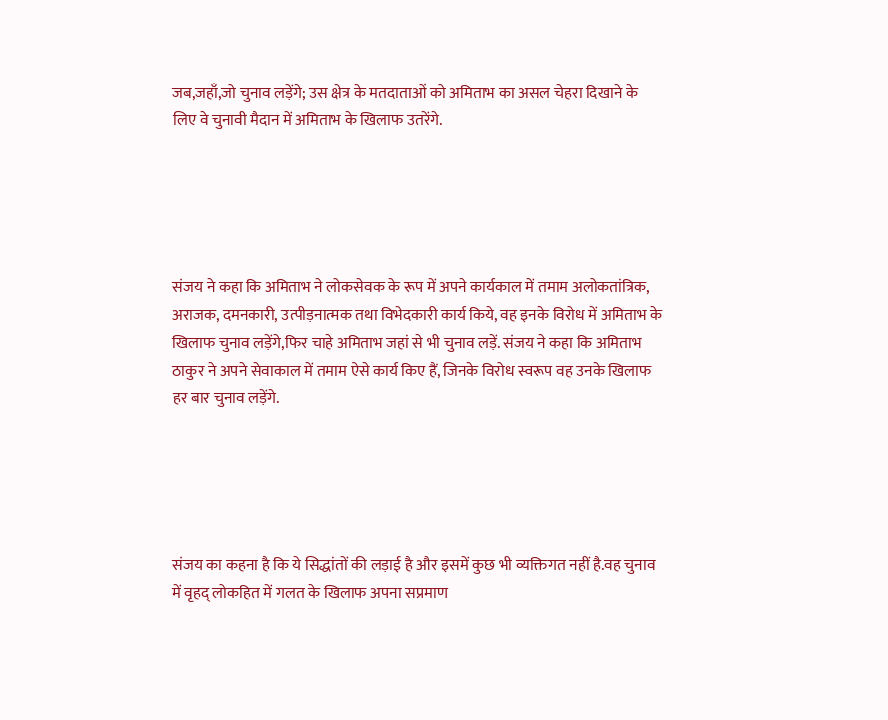जब,जहाँ,जो चुनाव लड़ेंगे; उस क्षेत्र के मतदाताओं को अमिताभ का असल चेहरा दिखाने के लिए वे चुनावी मैदान में अमिताभ के खिलाफ उतरेंगे.





संजय ने कहा कि अमिताभ ने लोकसेवक के रूप में अपने कार्यकाल में तमाम अलोकतांत्रिक, अराजक, दमनकारी, उत्पीड़नात्मक तथा विभेदकारी कार्य किये, वह इनके विरोध में अमिताभ के खिलाफ चुनाव लड़ेंगे,फिर चाहे अमिताभ जहां से भी चुनाव लड़ें. संजय ने कहा कि अमिताभ ठाकुर ने अपने सेवाकाल में तमाम ऐसे कार्य किए हैं, जिनके विरोध स्वरूप वह उनके खिलाफ हर बार चुनाव लड़ेंगे.





संजय का कहना है कि ये सिद्धांतों की लड़ाई है और इसमें कुछ भी व्यक्तिगत नहीं है.वह चुनाव में वृहद् लोकहित में गलत के खिलाफ अपना सप्रमाण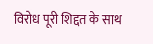विरोध पूरी शिद्दत के साथ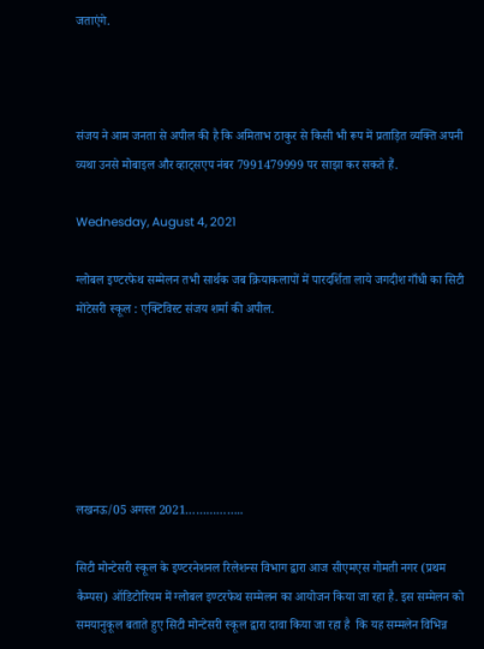जताएंगे.



संजय ने आम जनता से अपील की है कि अमिताभ ठाकुर से किसी भी रूप में प्रताड़ित व्यक्ति अपनी व्यथा उनसे मोबाइल और व्हाट्सएप नंबर 7991479999 पर साझा कर सकते हैं.

Wednesday, August 4, 2021

ग्लोबल इण्टरफेथ सम्मेलन तभी सार्थक जब क्रियाकलापों में पारदर्शिता लाये जगदीश गाँधी का सिटी मोंटेसरी स्कूल : एक्टिविस्ट संजय शर्मा की अपील.






लखनऊ/05 अगस्त 2021……………..

सिटी मोन्टेसरी स्कूल के इण्टरनेशनल रिलेशन्स विभाग द्वारा आज सीएमएस गोमती नगर (प्रथम कैम्पस) ऑडिटोरियम में ग्लोबल इण्टरफेथ सम्मेलन का आयोजन किया जा रहा है. इस सम्मेलन को समयानुकूल बताते हुए सिटी मोन्टेसरी स्कूल द्वारा दावा किया जा रहा है  कि यह सम्मलेन विभिन्न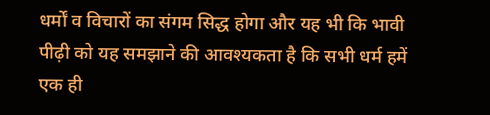धर्मों व विचारों का संगम सिद्ध होगा और यह भी कि भावी पीढ़ी को यह समझाने की आवश्यकता है कि सभी धर्म हमें एक ही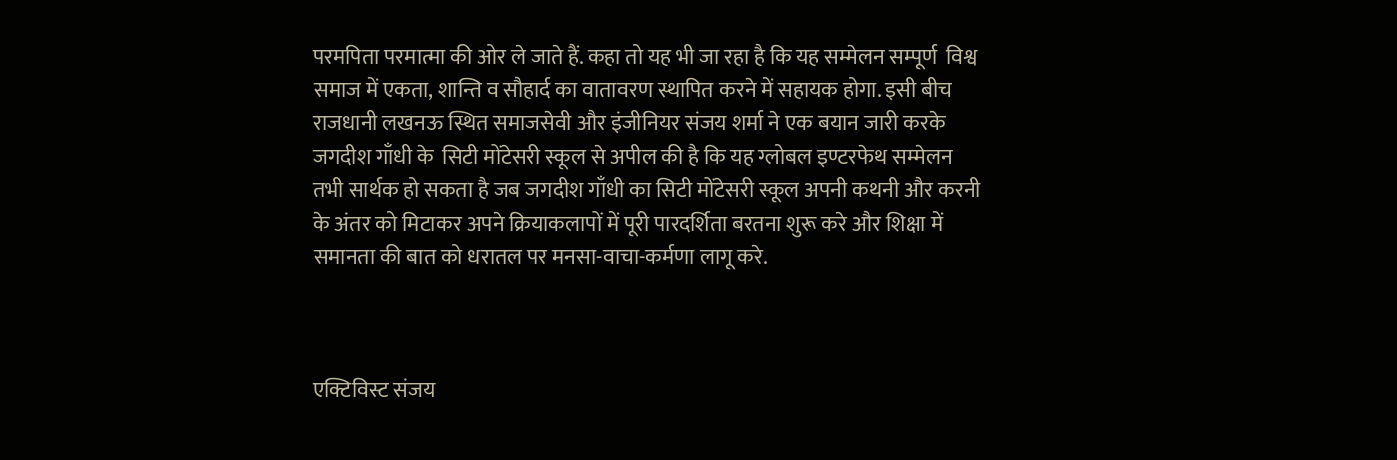परमपिता परमात्मा की ओर ले जाते हैं. कहा तो यह भी जा रहा है कि यह सम्मेलन सम्पूर्ण  विश्व समाज में एकता, शान्ति व सौहार्द का वातावरण स्थापित करने में सहायक होगा. इसी बीच राजधानी लखनऊ स्थित समाजसेवी और इंजीनियर संजय शर्मा ने एक बयान जारी करके जगदीश गाँधी के  सिटी मोंटेसरी स्कूल से अपील की है कि यह ग्लोबल इण्टरफेथ सम्मेलन तभी सार्थक हो सकता है जब जगदीश गाँधी का सिटी मोंटेसरी स्कूल अपनी कथनी और करनी के अंतर को मिटाकर अपने क्रियाकलापों में पूरी पारदर्शिता बरतना शुरू करे और शिक्षा में समानता की बात को धरातल पर मनसा-वाचा-कर्मणा लागू करे.



एक्टिविस्ट संजय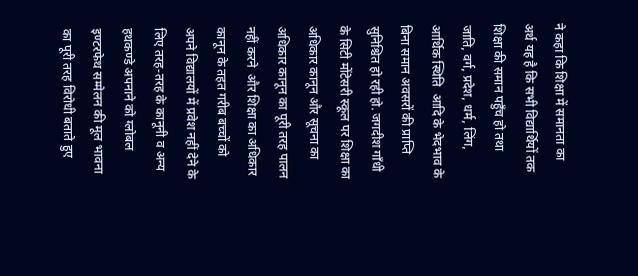ने कहा कि शिक्षा में समानता का अर्थ यह है कि सभी विद्यार्थियों तक शिक्षा की समान पहुँच हो तथा जाति, वर्ग, प्रदेश, धर्म, लिंग, आर्थिक स्थिति  आदि के भेदभाव के बिना समान अवसरों की प्राप्ति  सुनिश्चित हो रही हो. जगदीश गाँधी के सिटी मोंटेसरी स्कूल पर शिक्षा का अधिकार कानून और सूचना का अधिकार कानून का पूरी तरह पालन नहीं करने  और शिक्षा का अधिकार कानून के तहत गरीब बच्चों को अपने विद्यालयों में प्रवेश नहीं देने के लिए तरह-तरह के कानूनी व अन्य हथकण्डे अपनाने को ग्लोबल इण्टरफेथ सम्मेलन की मूल भावना का पूरी तरह विरोधी बताते हुए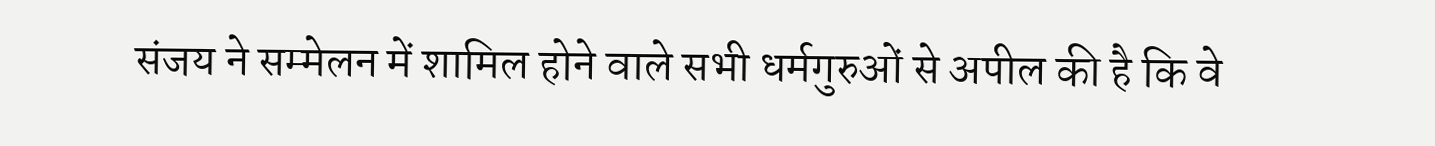संजय ने सम्मेलन में शामिल होने वाले सभी धर्मगुरुओं से अपील की है कि वे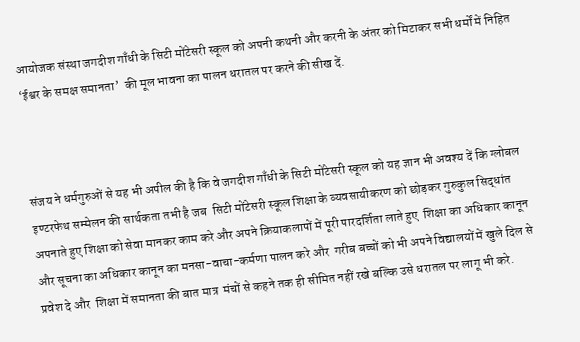आयोजक संस्था जगदीश गाँधी के सिटी मोंटेसरी स्कूल को अपनी कथनी और करनी के अंतर को मिटाकर सभी धर्मों में निहित ‘ईश्वर के समक्ष समानता’  की मूल भावना का पालन धरातल पर करने की सीख दें.



संजय ने धर्मगुरुओं से यह भी अपील की है कि वे जगदीश गाँधी के सिटी मोंटेसरी स्कूल को यह ज्ञान भी अवश्य दें कि ग्लोबल इण्टरफेथ सम्मेलन की सार्थकता तभी है जब  सिटी मोंटेसरी स्कूल शिक्षा के व्यवसायीकरण को छोड़कर गुरुकुल सिद्धांत अपनाते हुए शिक्षा को सेवा मानकर काम करे और अपने क्रियाकलापों में पूरी पारदर्शिता लाते हुए  शिक्षा का अधिकार कानून और सूचना का अधिकार कानून का मनसा-वाचा-कर्मणा पालन करे और  गरीब बच्चों को भी अपने विद्यालयों में खुले दिल से प्रवेश दे और  शिक्षा में समानता की बात मात्र  मंचों से कहने तक ही सीमित नहीं रखे बल्कि उसे धरातल पर लागू भी करे.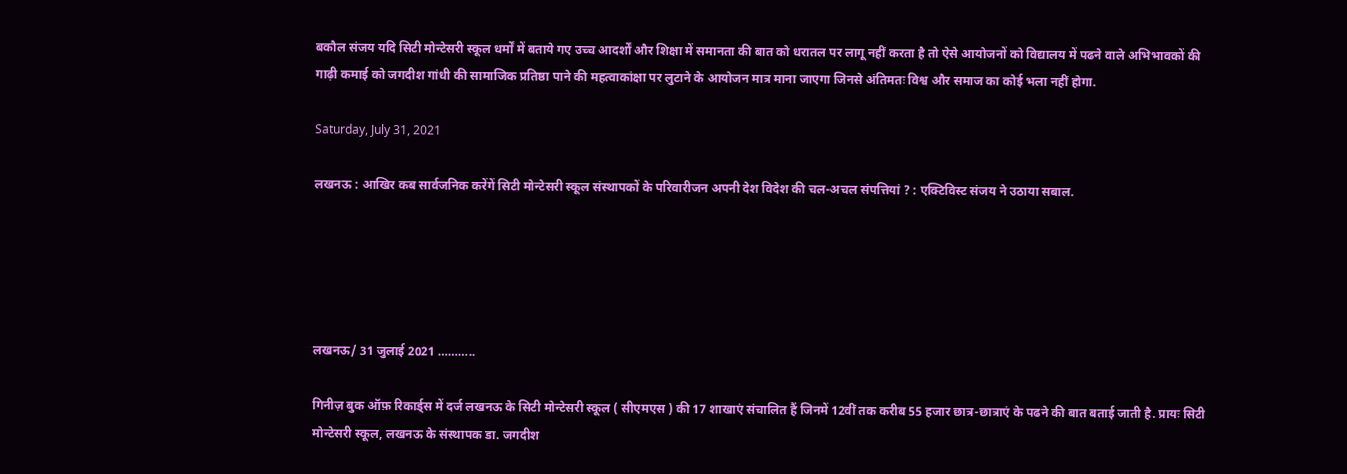बकौल संजय यदि सिटी मोन्टेसरी स्कूल धर्मों में बताये गए उच्च आदर्शों और शिक्षा में समानता की बात को धरातल पर लागू नहीं करता है तो ऐसे आयोजनों को विद्यालय में पढने वाले अभिभावकों की गाढ़ी कमाई को जगदीश गांधी की सामाजिक प्रतिष्ठा पाने की महत्वाकांक्षा पर लुटाने के आयोजन मात्र माना जाएगा जिनसे अंतिमतः विश्व और समाज का कोई भला नहीं होगा.

Saturday, July 31, 2021

लखनऊ : आखिर कब सार्वजनिक करेंगें सिटी मोन्टेसरी स्कूल संस्थापकों के परिवारीजन अपनी देश विदेश की चल-अचल संपत्तियां ? : एक्टिविस्ट संजय ने उठाया सबाल.





लखनऊ/ 31 जुलाई 2021 ………..

गिनीज़ बुक ऑफ़ रिकार्ड्स में दर्ज लखनऊ के सिटी मोन्टेसरी स्कूल ( सीएमएस ) की 17 शाखाएं संचालित हैं जिनमें 12वीं तक करीब 55 हजार छात्र-छात्राएं के पढने की बात बताई जाती है. प्रायः सिटी मोन्टेसरी स्कूल, लखनऊ के संस्थापक डा. जगदीश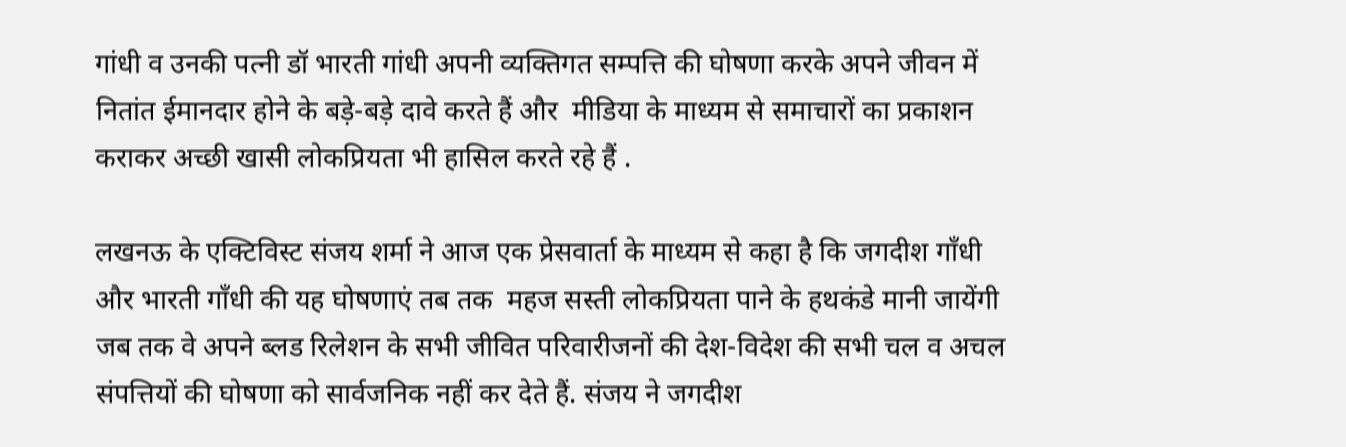गांधी व उनकी पत्नी डॉ भारती गांधी अपनी व्यक्तिगत सम्पत्ति की घोषणा करके अपने जीवन में नितांत ईमानदार होने के बड़े-बड़े दावे करते हैं और  मीडिया के माध्यम से समाचारों का प्रकाशन कराकर अच्छी खासी लोकप्रियता भी हासिल करते रहे हैं .

लखनऊ के एक्टिविस्ट संजय शर्मा ने आज एक प्रेसवार्ता के माध्यम से कहा है कि जगदीश गाँधी और भारती गाँधी की यह घोषणाएं तब तक  महज सस्ती लोकप्रियता पाने के हथकंडे मानी जायेंगी जब तक वे अपने ब्लड रिलेशन के सभी जीवित परिवारीजनों की देश-विदेश की सभी चल व अचल संपत्तियों की घोषणा को सार्वजनिक नहीं कर देते हैं. संजय ने जगदीश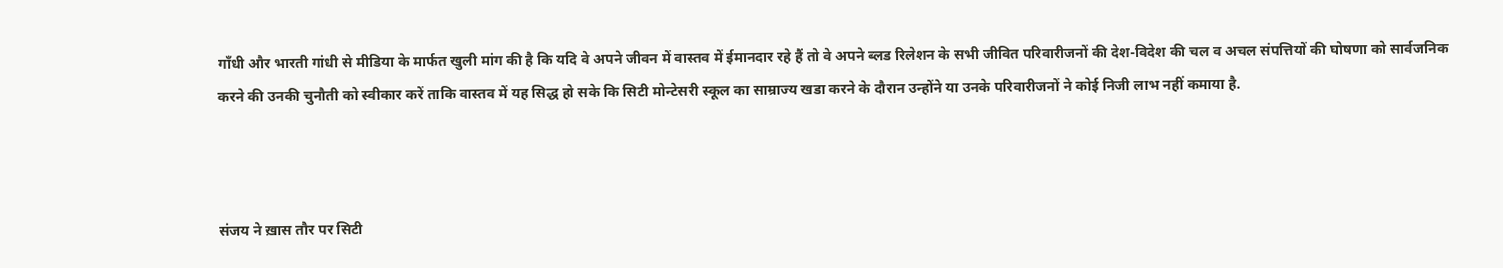गाँधी और भारती गांधी से मीडिया के मार्फत खुली मांग की है कि यदि वे अपने जीवन में वास्तव में ईमानदार रहे हैं तो वे अपने ब्लड रिलेशन के सभी जीवित परिवारीजनों की देश-विदेश की चल व अचल संपत्तियों की घोषणा को सार्वजनिक करने की उनकी चुनौती को स्वीकार करें ताकि वास्तव में यह सिद्ध हो सके कि सिटी मोन्टेसरी स्कूल का साम्राज्य खडा करने के दौरान उन्होंने या उनके परिवारीजनों ने कोई निजी लाभ नहीं कमाया है.



संजय ने ख़ास तौर पर सिटी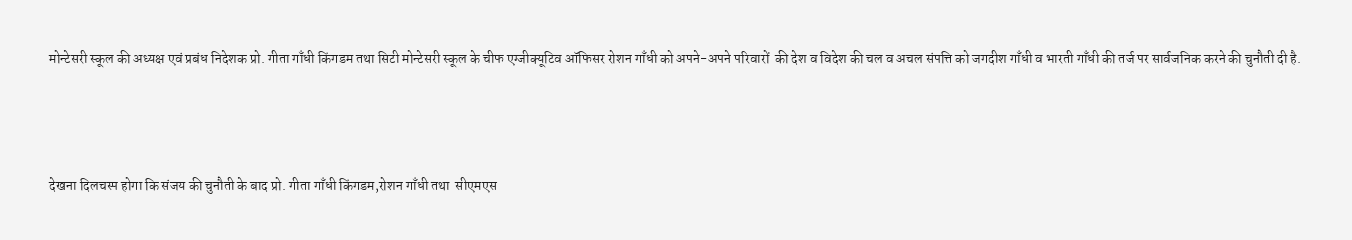मोन्टेसरी स्कूल की अध्यक्ष एवं प्रबंध निदेशक प्रो. गीता गाँधी किंगडम तथा सिटी मोन्टेसरी स्कूल के चीफ एग्जीक्यूटिव ऑफिसर रोशन गाँधी को अपने-अपने परिवारों  की देश व विदेश की चल व अचल संपत्ति को जगदीश गाँधी व भारती गाँधी की तर्ज पर सार्वजनिक करने की चुनौती दी है.



देखना दिलचस्प होगा कि संजय की चुनौती के बाद प्रो. गीता गाँधी किंगडम,रोशन गाँधी तथा  सीएमएस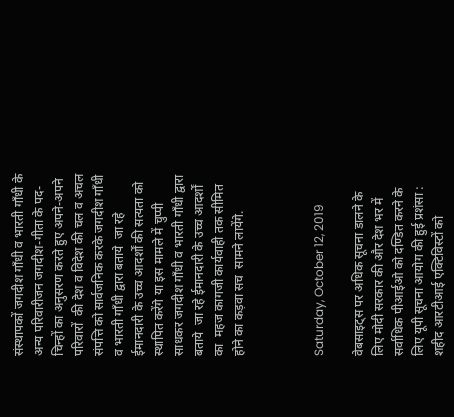संस्थापकों जगदीश गाँधी व भारती गाँधी के अन्य परिवारीजन जगदीश-गीता के पद-चिन्हों का अनुसरण करते हुए अपने-अपने परिवारों  की देश व विदेश की चल व अचल संपत्ति को सार्वजनिक करके जगदीश गाँधी व भारती गाँधी द्वारा बताये  जा रहे ईमानदारी के उच्च आदर्शों की सत्यता को स्थापित करेंगे या इस मामले में चुप्पी साधकर जगदीश गाँधी व भारती गाँधी द्वारा बताये  जा रहे ईमानदारी के उच्च आदर्शों का  महज कागजी कार्यवाही तक सीमित होने का कड़वा सच  सामने लायेंगे.



Saturday, October 12, 2019

वेबसाइट्स पर अधिक सूचना डालने के लिए मोदी सरकार की और देश भर में सर्वाधिक पीआईओ को दण्डित करने के लिए यूपी सूचना आयोग की हुई प्रशंसा : शहीद आरटीआई एक्टिविस्टों को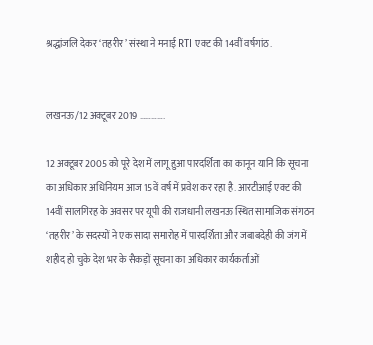श्रद्धांजलि देकर ‘तहरीर’ संस्था ने मनाई RTI एक्ट की 14वीं वर्षगांठ.


लखनऊ/12 अक्टूबर 2019 ………….

12 अक्टूबर 2005 को पूरे देश में लागू हुआ पारदर्शिता का कानून यानि कि सूचना का अधिकार अधिनियम आज 15वें वर्ष में प्रवेश कर रहा है. आरटीआई एक्ट की 14वीं सालगिरह के अवसर पर यूपी की राजधानी लखनऊ स्थित सामाजिक संगठन ‘तहरीर’ के सदस्यों ने एक सादा समारोह में पारदर्शिता और जबाबदेही की जंग में शहीद हो चुके देश भर के सैकड़ों सूचना का अधिकार कार्यकर्ताओं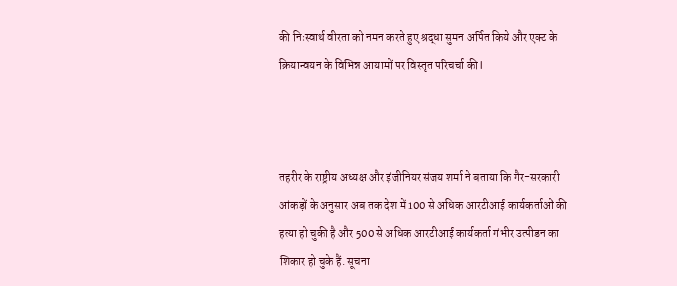की निःस्वार्थ वीरता को नमन करते हुए श्रद्धा सुमन अर्पित किये और एक्ट के क्रियान्वयन के विभिन्न आयामों पर विस्तृत परिचर्चा की l



तहरीर के राष्ट्रीय अध्यक्ष और इंजीनियर संजय शर्मा ने बताया कि गैर-सरकारी आंकड़ों के अनुसार अब तक देश में 100 से अधिक आरटीआई कार्यकर्ताओं की हत्या हो चुकी है और 500 से अधिक आरटीआई कार्यकर्ता गंभीर उत्पीडन का शिकार हो चुके हैं. सूचना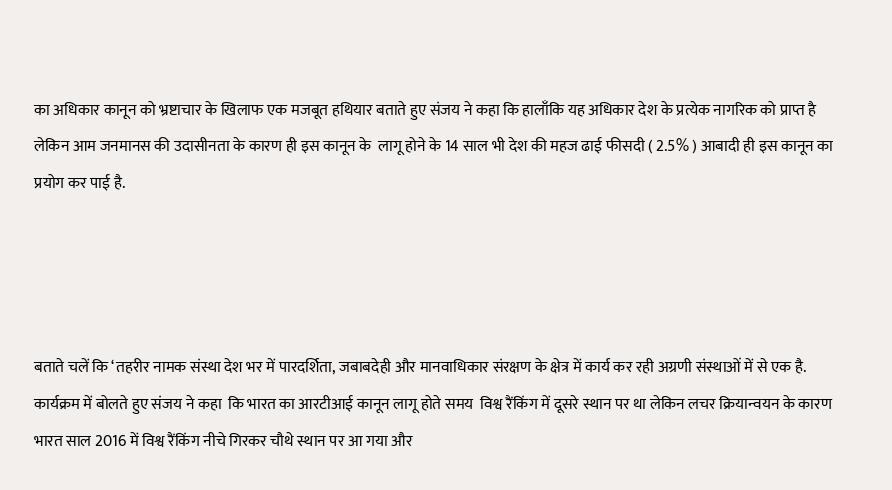का अधिकार कानून को भ्रष्टाचार के खिलाफ एक मजबूत हथियार बताते हुए संजय ने कहा कि हालाँकि यह अधिकार देश के प्रत्येक नागरिक को प्राप्त है लेकिन आम जनमानस की उदासीनता के कारण ही इस कानून के  लागू होने के 14 साल भी देश की महज ढाई फीसदी ( 2.5% ) आबादी ही इस कानून का प्रयोग कर पाई है.




बताते चलें कि ‘तहरीर नामक संस्था देश भर में पारदर्शिता, जबाबदेही और मानवाधिकार संरक्षण के क्षेत्र में कार्य कर रही अग्रणी संस्थाओं में से एक है. कार्यक्रम में बोलते हुए संजय ने कहा  कि भारत का आरटीआई कानून लागू होते समय  विश्व रैंकिंग में दूसरे स्थान पर था लेकिन लचर क्रियान्वयन के कारण भारत साल 2016 में विश्व रैंकिंग नीचे गिरकर चौथे स्थान पर आ गया और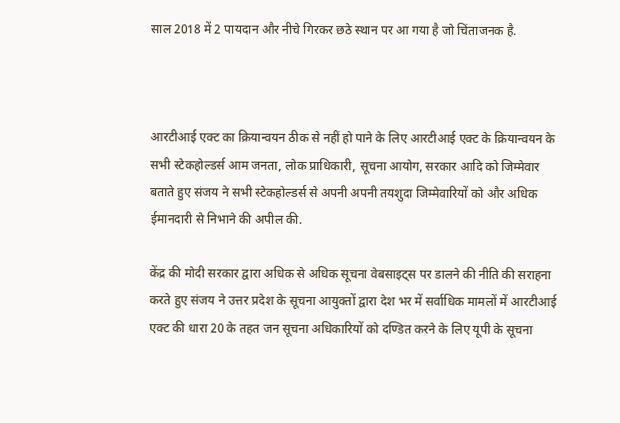साल 2018 में 2 पायदान और नीचे गिरकर छठे स्थान पर आ गया है जो चिंताजनक है.



आरटीआई एक्ट का क्रियान्वयन ठीक से नहीं हो पाने के लिए आरटीआई एक्ट के क्रियान्वयन के सभी स्टेकहोल्डर्स आम जनता, लोक प्राधिकारी, सूचना आयोग, सरकार आदि को जिम्मेवार बताते हुए संजय ने सभी स्टेकहोल्डर्स से अपनी अपनी तयशुदा जिम्मेवारियों को और अधिक ईमानदारी से निभाने की अपील की.

केंद्र की मोदी सरकार द्वारा अधिक से अधिक सूचना वेबसाइट्स पर डालने की नीति की सराहना करते हुए संजय ने उत्तर प्रदेश के सूचना आयुक्तों द्वारा देश भर में सर्वाधिक मामलों में आरटीआई एक्ट की धारा 20 के तहत जन सूचना अधिकारियों को दण्डित करने के लिए यूपी के सूचना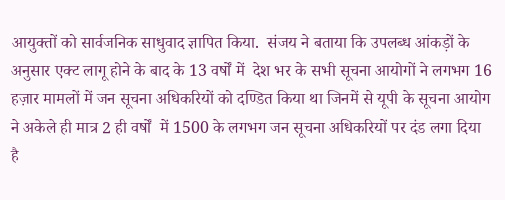आयुक्तों को सार्वजनिक साधुवाद ज्ञापित किया.  संजय ने बताया कि उपलब्ध आंकड़ों के अनुसार एक्ट लागू होने के बाद के 13 वर्षों में  देश भर के सभी सूचना आयोगों ने लगभग 16 हज़ार मामलों में जन सूचना अधिकरियों को दण्डित किया था जिनमें से यूपी के सूचना आयोग ने अकेले ही मात्र 2 ही वर्षों  में 1500 के लगभग जन सूचना अधिकरियों पर दंड लगा दिया है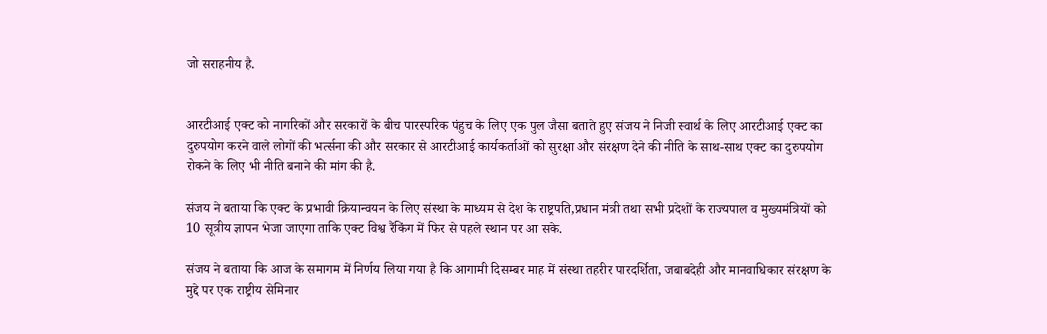जो सराहनीय है.


आरटीआई एक्ट को नागरिकों और सरकारों के बीच पारस्परिक पंहुच के लिए एक पुल जैसा बताते हुए संजय ने निजी स्वार्थ के लिए आरटीआई एक्ट का दुरुपयोग करने वाले लोगों की भर्त्सना की और सरकार से आरटीआई कार्यकर्ताओं को सुरक्षा और संरक्षण देने की नीति के साथ-साथ एक्ट का दुरुपयोग रोकने के लिए भी नीति बनाने की मांग की है.

संजय ने बताया कि एक्ट के प्रभावी क्रियान्वयन के लिए संस्था के माध्यम से देश के राष्ट्रपति,प्रधान मंत्री तथा सभी प्रदेशों के राज्यपाल व मुख्यमंत्रियों को 10 सूत्रीय ज्ञापन भेजा जाएगा ताकि एक्ट विश्व रैंकिंग में फिर से पहले स्थान पर आ सके.

संजय ने बताया कि आज के समागम में निर्णय लिया गया है कि आगामी दिसम्बर माह में संस्था तहरीर पारदर्शिता, जबाबदेही और मानवाधिकार संरक्षण के मुद्दे पर एक राष्ट्रीय सेमिनार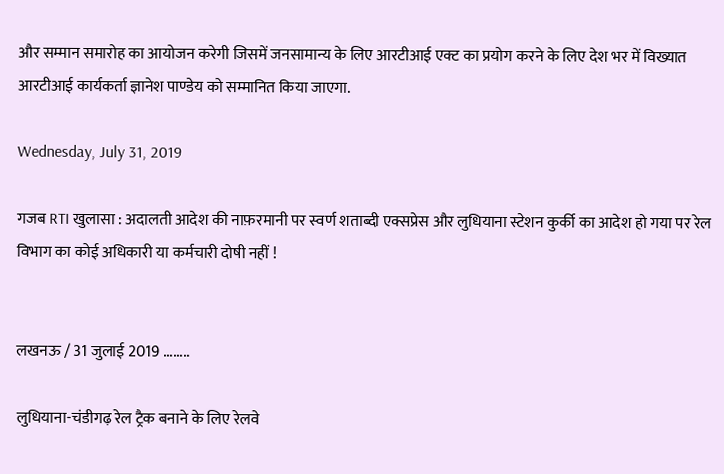और सम्मान समारोह का आयोजन करेगी जिसमें जनसामान्य के लिए आरटीआई एक्ट का प्रयोग करने के लिए देश भर में विख्यात आरटीआई कार्यकर्ता ज्ञानेश पाण्डेय को सम्मानित किया जाएगा.

Wednesday, July 31, 2019

गजब RTI खुलासा : अदालती आदेश की नाफ़रमानी पर स्वर्ण शताब्दी एक्सप्रेस और लुधियाना स्टेशन कुर्की का आदेश हो गया पर रेल विभाग का कोई अधिकारी या कर्मचारी दोषी नहीं !


लखनऊ / 31 जुलाई 2019 ........

लुधियाना-चंडीगढ़ रेल ट्रैक बनाने के लिए रेलवे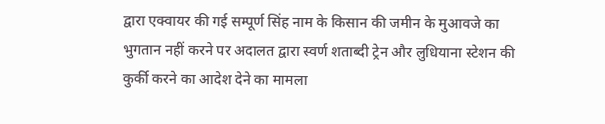द्वारा एक्वायर की गई सम्पूर्ण सिंह नाम के किसान की जमीन के मुआ‌वजे का भुगतान नहीं करने पर अदालत द्वारा स्वर्ण शताब्दी ट्रेन और लुधियाना स्टेशन की कुर्की करने का आदेश देने का मामला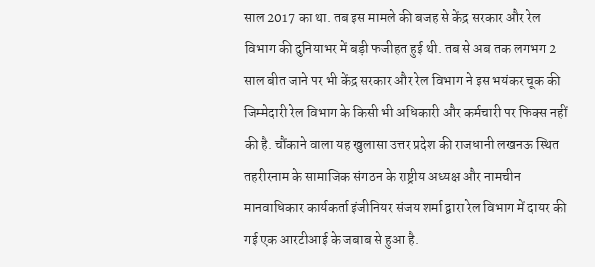साल 2017 का था. तब इस मामले की बजह से केंद्र सरकार और रेल विभाग की दुनियाभर में बड़ी फजीहत हुई थी. तब से अब तक लगभग 2 साल बीत जाने पर भी केंद्र सरकार और रेल विभाग ने इस भयंकर चूक की जिम्मेदारी रेल विभाग के किसी भी अधिकारी और कर्मचारी पर फिक्स नहीं की है. चौंकाने वाला यह खुलासा उत्तर प्रदेश की राजधानी लखनऊ स्थित तहरीरनाम के सामाजिक संगठन के राष्ट्रीय अध्यक्ष और नामचीन मानवाधिकार कार्यकर्ता इंजीनियर संजय शर्मा द्वारा रेल विभाग में दायर की गई एक आरटीआई के जबाब से हुआ है.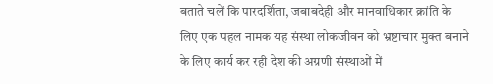बताते चलें कि पारदर्शिता, जबाबदेही और मानवाधिकार क्रांति के लिए एक पहल नामक यह संस्था लोकजीवन को भ्रष्टाचार मुक्त बनाने के लिए कार्य कर रही देश की अग्रणी संस्थाओं में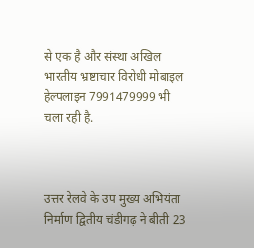से एक है और संस्था अखिल भारतीय भ्रष्टाचार विरोधी मोबाइल हेल्पलाइन 7991479999 भी चला रही है.



उत्तर रेलवे के उप मुख्य अभियंता निर्माण द्वितीय चंडीगढ़ ने बीती 23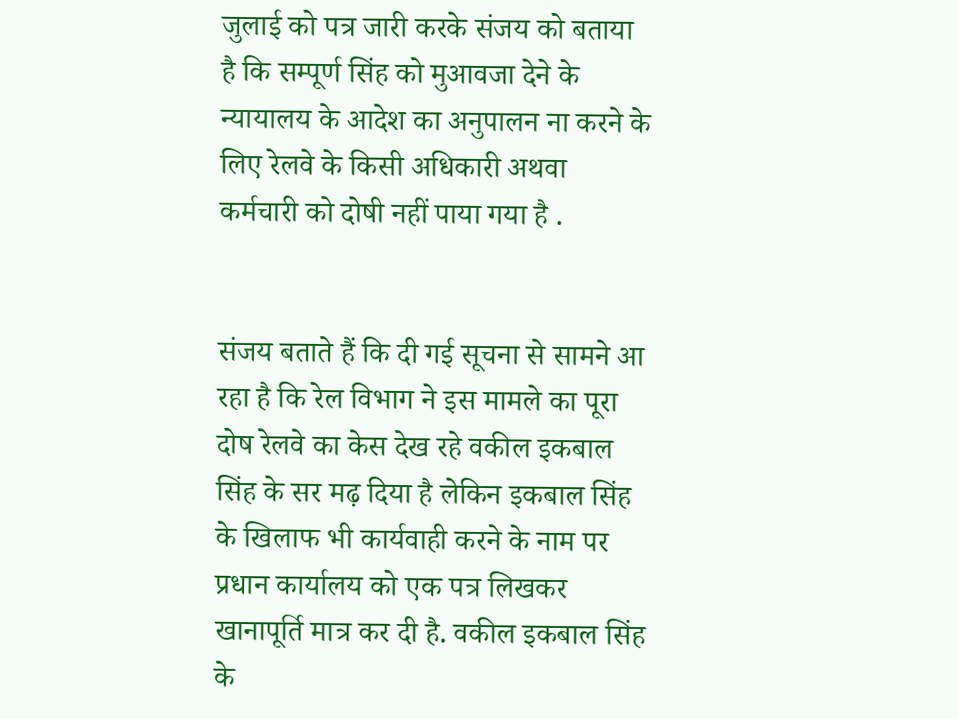जुलाई को पत्र जारी करके संजय को बताया है कि सम्पूर्ण सिंह को मुआवजा देने के न्यायालय के आदेश का अनुपालन ना करने के लिए रेलवे के किसी अधिकारी अथवा कर्मचारी को दोषी नहीं पाया गया है .


संजय बताते हैं कि दी गई सूचना से सामने आ रहा है कि रेल विभाग ने इस मामले का पूरा दोष रेलवे का केस देख रहे वकील इकबाल सिंह के सर मढ़ दिया है लेकिन इकबाल सिंह के खिलाफ भी कार्यवाही करने के नाम पर प्रधान कार्यालय को एक पत्र लिखकर खानापूर्ति मात्र कर दी है. वकील इकबाल सिंह के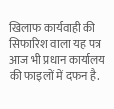खिलाफ कार्यवाही की सिफारिश वाला यह पत्र आज भी प्रधान कार्यालय की फाइलों में दफन है.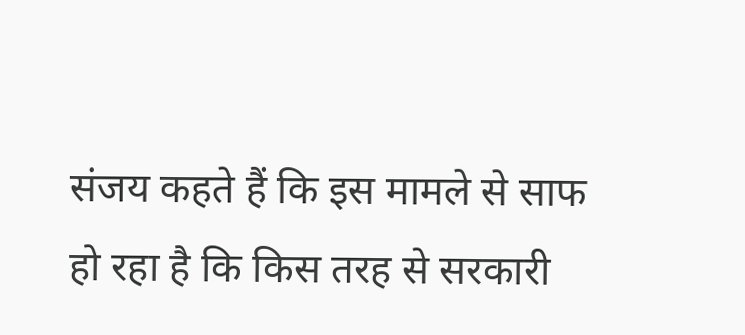संजय कहते हैं कि इस मामले से साफ हो रहा है कि किस तरह से सरकारी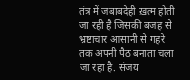तंत्र में जबाबदेही ख़त्म होती जा रही है जिसकी बजह से भ्रष्टाचार आसानी से गहरे तक अपनी पैठ बनाता चला जा रहा है. संजय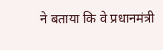ने बताया कि वे प्रधानमंत्री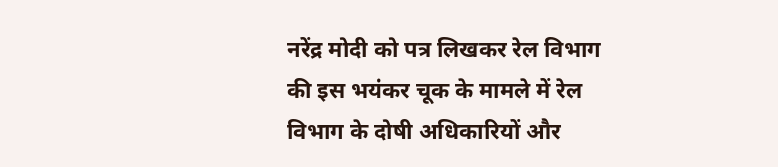नरेंद्र मोदी को पत्र लिखकर रेल विभाग की इस भयंकर चूक के मामले में रेल विभाग के दोषी अधिकारियों और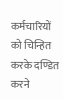कर्मचारियों को चिन्हित करके दण्डित करने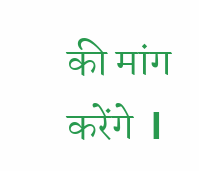की मांग करेंगे  l